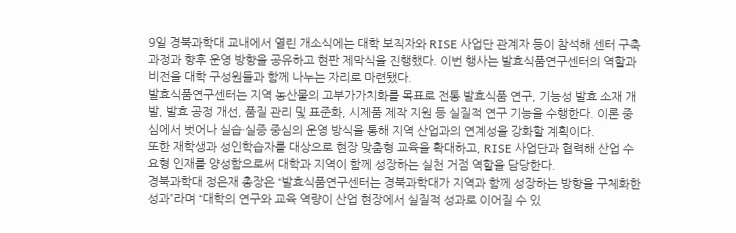9일 경북과학대 교내에서 열린 개소식에는 대학 보직자와 RISE 사업단 관계자 등이 참석해 센터 구축 과정과 향후 운영 방향을 공유하고 현판 제막식을 진행했다. 이번 행사는 발효식품연구센터의 역할과 비전을 대학 구성원들과 함께 나누는 자리로 마련됐다.
발효식품연구센터는 지역 농산물의 고부가가치화를 목표로 전통 발효식품 연구, 기능성 발효 소재 개발, 발효 공정 개선, 품질 관리 및 표준화, 시제품 제작 지원 등 실질적 연구 기능을 수행한다. 이론 중심에서 벗어나 실습·실증 중심의 운영 방식을 통해 지역 산업과의 연계성을 강화할 계획이다.
또한 재학생과 성인학습자를 대상으로 현장 맞춤형 교육을 확대하고, RISE 사업단과 협력해 산업 수요형 인재를 양성함으로써 대학과 지역이 함께 성장하는 실천 거점 역할을 담당한다.
경북과학대 정은재 총장은 “발효식품연구센터는 경북과학대가 지역과 함께 성장하는 방향을 구체화한 성과”라며 “대학의 연구와 교육 역량이 산업 현장에서 실질적 성과로 이어질 수 있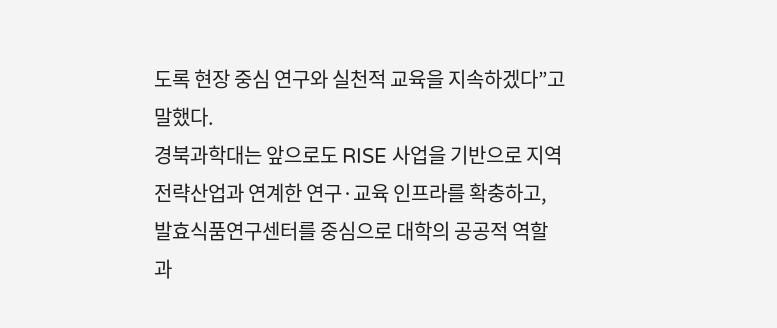도록 현장 중심 연구와 실천적 교육을 지속하겠다”고 말했다.
경북과학대는 앞으로도 RISE 사업을 기반으로 지역 전략산업과 연계한 연구·교육 인프라를 확충하고, 발효식품연구센터를 중심으로 대학의 공공적 역할과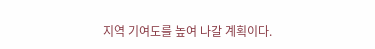지역 기여도를 높여 나갈 계획이다.